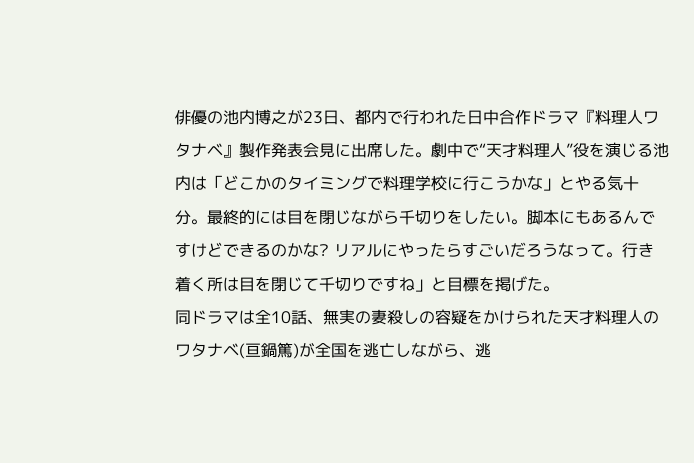俳優の池内博之が23日、都内で行われた日中合作ドラマ『料理人ワタナベ』製作発表会見に出席した。劇中で“天才料理人”役を演じる池内は「どこかのタイミングで料理学校に行こうかな」とやる気十分。最終的には目を閉じながら千切りをしたい。脚本にもあるんですけどできるのかな? リアルにやったらすごいだろうなって。行き着く所は目を閉じて千切りですね」と目標を掲げた。
同ドラマは全10話、無実の妻殺しの容疑をかけられた天才料理人のワタナベ(亘鍋篤)が全国を逃亡しながら、逃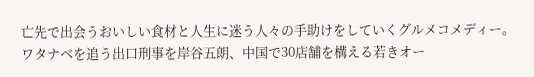亡先で出会うおいしい食材と人生に迷う人々の手助けをしていくグルメコメディー。ワタナベを追う出口刑事を岸谷五朗、中国で30店舗を構える若きオー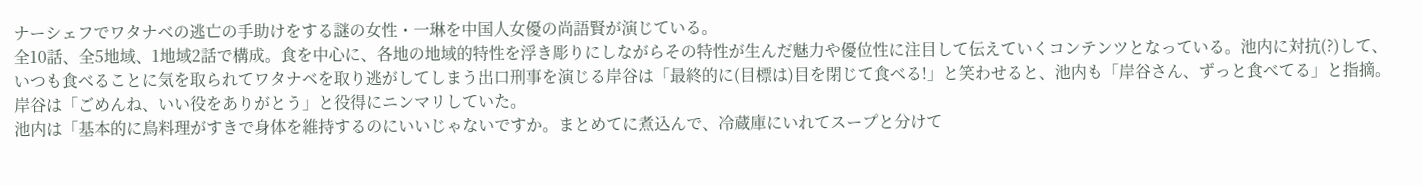ナーシェフでワタナベの逃亡の手助けをする謎の女性・一琳を中国人女優の尚語賢が演じている。
全10話、全5地域、1地域2話で構成。食を中心に、各地の地域的特性を浮き彫りにしながらその特性が生んだ魅力や優位性に注目して伝えていくコンテンツとなっている。池内に対抗(?)して、いつも食べることに気を取られてワタナベを取り逃がしてしまう出口刑事を演じる岸谷は「最終的に(目標は)目を閉じて食べる!」と笑わせると、池内も「岸谷さん、ずっと食べてる」と指摘。岸谷は「ごめんね、いい役をありがとう」と役得にニンマリしていた。
池内は「基本的に鳥料理がすきで身体を維持するのにいいじゃないですか。まとめてに煮込んで、冷蔵庫にいれてスープと分けて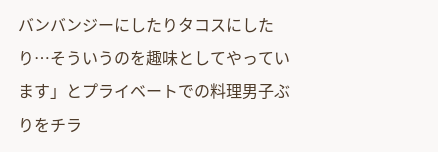バンバンジーにしたりタコスにしたり…そういうのを趣味としてやっています」とプライベートでの料理男子ぶりをチラ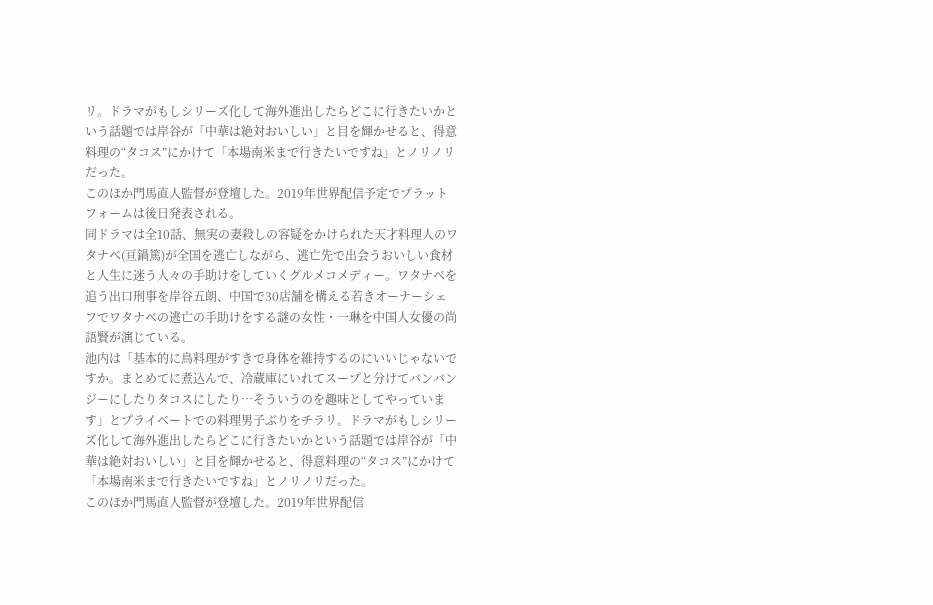リ。ドラマがもしシリーズ化して海外進出したらどこに行きたいかという話題では岸谷が「中華は絶対おいしい」と目を輝かせると、得意料理の“タコス”にかけて「本場南米まで行きたいですね」とノリノリだった。
このほか門馬直人監督が登壇した。2019年世界配信予定でプラットフォームは後日発表される。
同ドラマは全10話、無実の妻殺しの容疑をかけられた天才料理人のワタナベ(亘鍋篤)が全国を逃亡しながら、逃亡先で出会うおいしい食材と人生に迷う人々の手助けをしていくグルメコメディー。ワタナベを追う出口刑事を岸谷五朗、中国で30店舗を構える若きオーナーシェフでワタナベの逃亡の手助けをする謎の女性・一琳を中国人女優の尚語賢が演じている。
池内は「基本的に鳥料理がすきで身体を維持するのにいいじゃないですか。まとめてに煮込んで、冷蔵庫にいれてスープと分けてバンバンジーにしたりタコスにしたり…そういうのを趣味としてやっています」とプライベートでの料理男子ぶりをチラリ。ドラマがもしシリーズ化して海外進出したらどこに行きたいかという話題では岸谷が「中華は絶対おいしい」と目を輝かせると、得意料理の“タコス”にかけて「本場南米まで行きたいですね」とノリノリだった。
このほか門馬直人監督が登壇した。2019年世界配信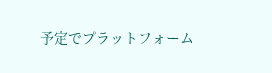予定でプラットフォーム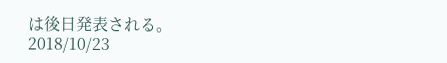は後日発表される。
2018/10/23